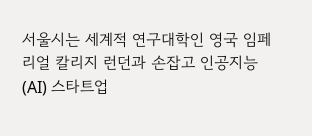서울시는 세계적 연구대학인 영국 임페리얼 칼리지 런던과 손잡고 인공지능(AI) 스타트업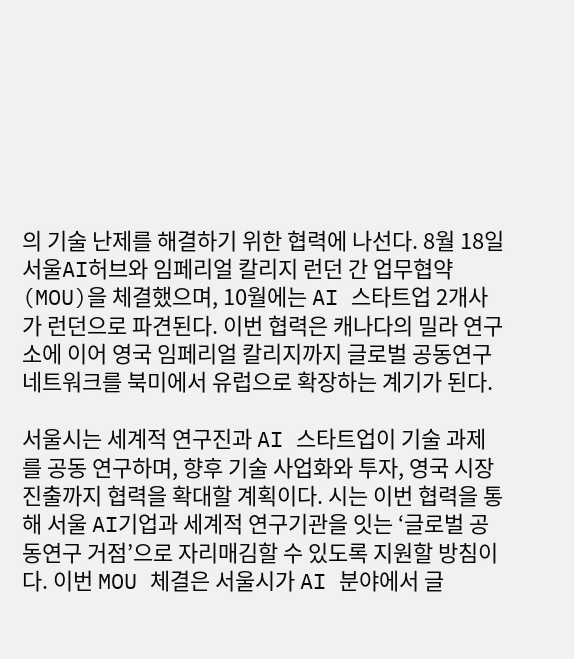의 기술 난제를 해결하기 위한 협력에 나선다. 8월 18일 서울AI허브와 임페리얼 칼리지 런던 간 업무협약(MOU)을 체결했으며, 10월에는 AI 스타트업 2개사가 런던으로 파견된다. 이번 협력은 캐나다의 밀라 연구소에 이어 영국 임페리얼 칼리지까지 글로벌 공동연구 네트워크를 북미에서 유럽으로 확장하는 계기가 된다.

서울시는 세계적 연구진과 AI 스타트업이 기술 과제를 공동 연구하며, 향후 기술 사업화와 투자, 영국 시장 진출까지 협력을 확대할 계획이다. 시는 이번 협력을 통해 서울 AI기업과 세계적 연구기관을 잇는 ‘글로벌 공동연구 거점’으로 자리매김할 수 있도록 지원할 방침이다. 이번 MOU 체결은 서울시가 AI 분야에서 글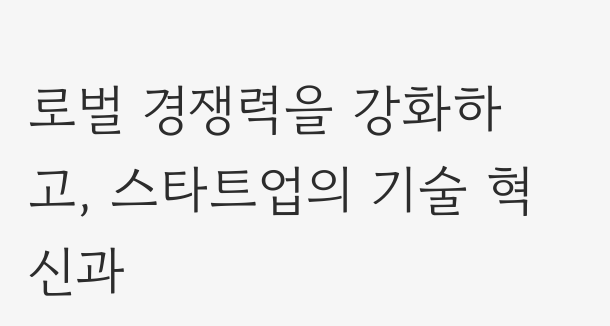로벌 경쟁력을 강화하고, 스타트업의 기술 혁신과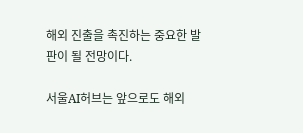해외 진출을 촉진하는 중요한 발판이 될 전망이다.

서울AI허브는 앞으로도 해외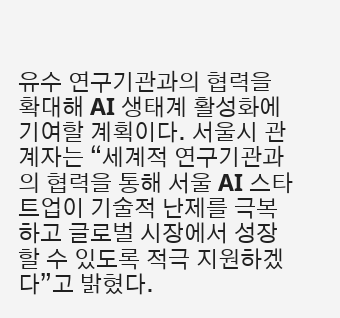유수 연구기관과의 협력을 확대해 AI 생태계 활성화에 기여할 계획이다. 서울시 관계자는 “세계적 연구기관과의 협력을 통해 서울 AI 스타트업이 기술적 난제를 극복하고 글로벌 시장에서 성장할 수 있도록 적극 지원하겠다”고 밝혔다.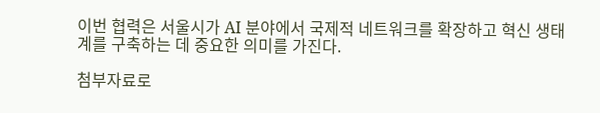이번 협력은 서울시가 AI 분야에서 국제적 네트워크를 확장하고 혁신 생태계를 구축하는 데 중요한 의미를 가진다.

첨부자료로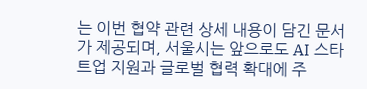는 이번 협약 관련 상세 내용이 담긴 문서가 제공되며, 서울시는 앞으로도 AI 스타트업 지원과 글로벌 협력 확대에 주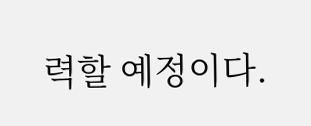력할 예정이다.